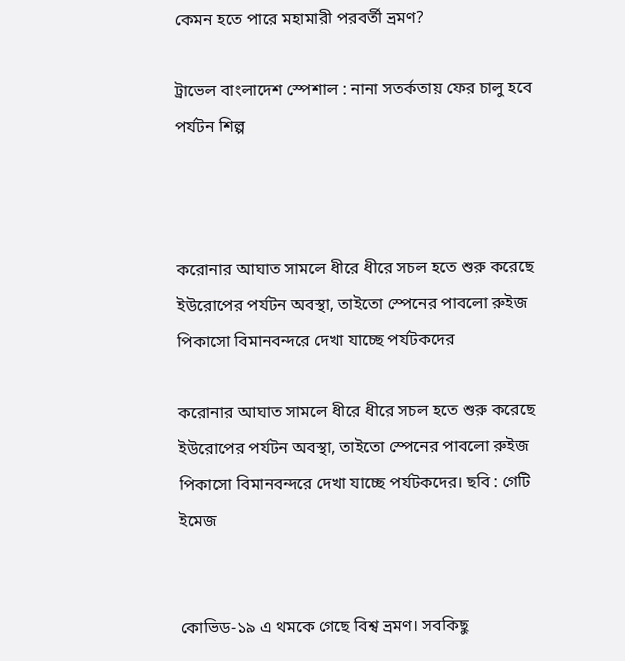কেমন হতে পারে মহামারী পরবর্তী ভ্রমণ?

ট্রাভেল বাংলাদেশ স্পেশাল : নানা সতর্কতায় ফের চালু হবে পর্যটন শিল্প



করোনার আঘাত সামলে ধীরে ধীরে সচল হতে শুরু করেছে ইউরোপের পর্যটন অবস্থা, তাইতো স্পেনের পাবলো রুইজ পিকাসো বিমানবন্দরে দেখা যাচ্ছে পর্যটকদের

করোনার আঘাত সামলে ধীরে ধীরে সচল হতে শুরু করেছে ইউরোপের পর্যটন অবস্থা, তাইতো স্পেনের পাবলো রুইজ পিকাসো বিমানবন্দরে দেখা যাচ্ছে পর্যটকদের। ছবি : গেটি ইমেজ


কোভিড-১৯ এ থমকে গেছে বিশ্ব ভ্রমণ। সবকিছু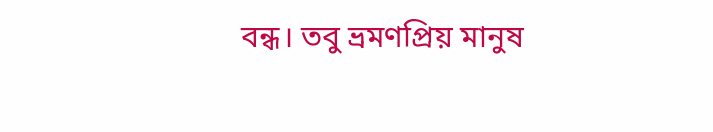বন্ধ। তবু ভ্রমণপ্রিয় মানুষ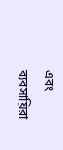এবং ব্যবসায়িরা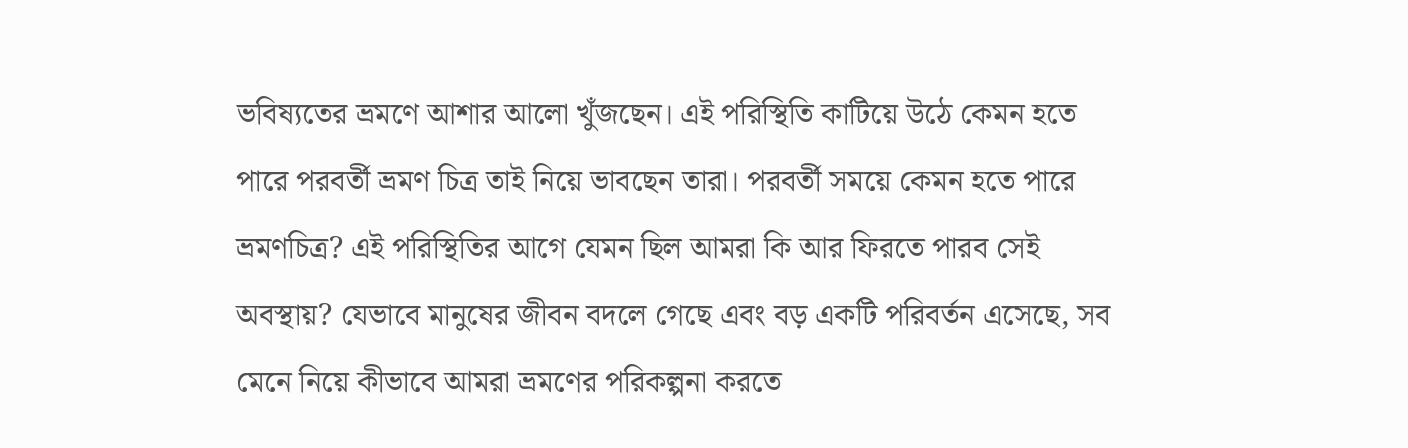ভবিষ্যতের ভ্রমণে আশার আলো খুঁজছেন। এই পরিস্থিতি কাটিয়ে উঠে কেমন হতে পারে পরবর্তী ভ্রমণ চিত্র তাই নিয়ে ভাবছেন তারা। পরবর্তী সময়ে কেমন হতে পারে ভ্রমণচিত্র? এই পরিস্থিতির আগে যেমন ছিল আমরা কি আর ফিরতে পারব সেই অবস্থায়? যেভাবে মানুষের জীবন বদলে গেছে এবং বড় একটি পরিবর্তন এসেছে, সব মেনে নিয়ে কীভাবে আমরা ভ্রমণের পরিকল্পনা করতে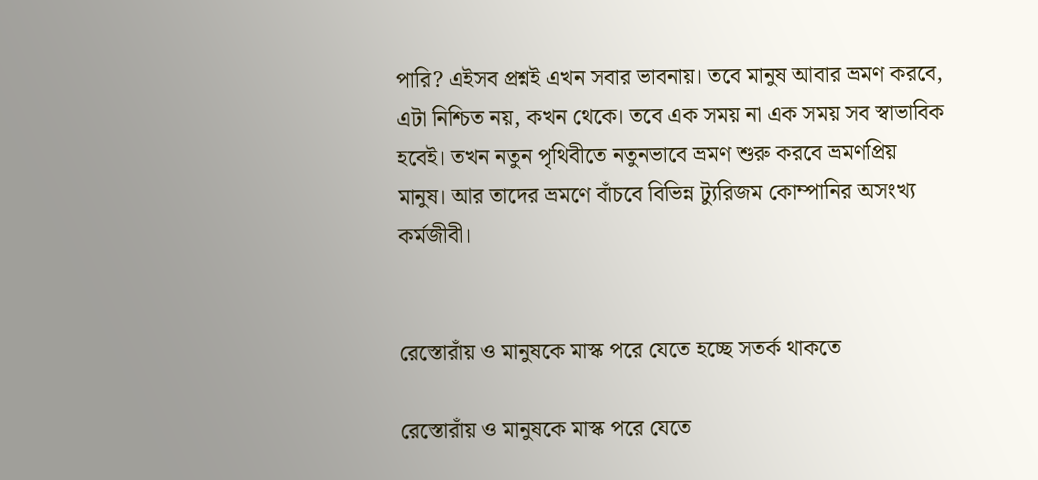পারি? এইসব প্রশ্নই এখন সবার ভাবনায়। তবে মানুষ আবার ভ্রমণ করবে, এটা নিশ্চিত নয়, কখন থেকে। তবে এক সময় না এক সময় সব স্বাভাবিক হবেই। তখন নতুন পৃথিবীতে নতুনভাবে ভ্রমণ শুরু করবে ভ্রমণপ্রিয় মানুষ। আর তাদের ভ্রমণে বাঁচবে বিভিন্ন ট্যুরিজম কোম্পানির অসংখ্য কর্মজীবী।


রেস্তোরাঁয় ও মানুষকে মাস্ক পরে যেতে হচ্ছে সতর্ক থাকতে

রেস্তোরাঁয় ও মানুষকে মাস্ক পরে যেতে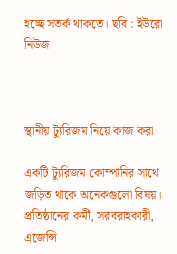হচ্ছে সতর্ক থাকতে। ছবি : ইউরো নিউজ



স্থানীয় ট্যুরিজম নিয়ে কাজ করা

একটি ট্যুরিজম কোম্পানির সাথে জড়িত থাকে অনেকগুলো বিষয়। প্রতিষ্ঠানের কর্মী, সরবরাহকারী, এজেন্সি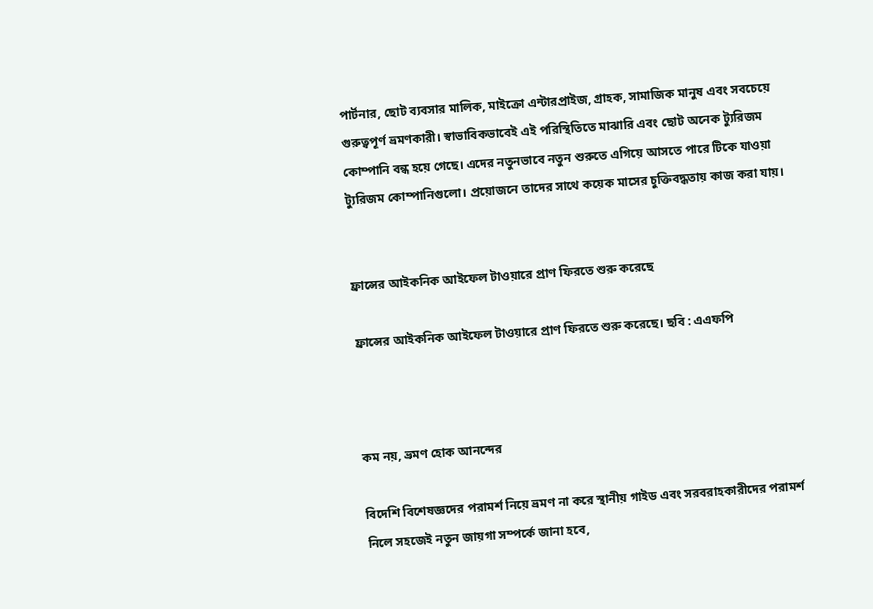পার্টনার, ছোট ব্যবসার মালিক, মাইক্রো এন্টারপ্রাইজ, গ্রাহক, সামাজিক মানুষ এবং সবচেয়ে গুরুত্বপূর্ণ ভ্রমণকারী। স্বাভাবিকভাবেই এই পরিস্থিতিতে মাঝারি এবং ছোট অনেক ট্যুরিজম কোম্পানি বন্ধ হয়ে গেছে। এদের নতুনভাবে নতুন শুরুতে এগিয়ে আসতে পারে টিকে যাওয়া ট্যুরিজম কোম্পানিগুলো। প্রয়োজনে তাদের সাথে কয়েক মাসের চুক্তিবদ্ধতায় কাজ করা যায়।


ফ্রান্সের আইকনিক আইফেল টাওয়ারে প্রাণ ফিরতে শুরু করেছে

ফ্রান্সের আইকনিক আইফেল টাওয়ারে প্রাণ ফিরতে শুরু করেছে। ছবি : এএফপি



কম নয়, ভ্রমণ হোক আনন্দের

বিদেশি বিশেষজ্ঞদের পরামর্শ নিয়ে ভ্রমণ না করে স্থানীয় গাইড এবং সরবরাহকারীদের পরামর্শ নিলে সহজেই নতুন জায়গা সম্পর্কে জানা হবে,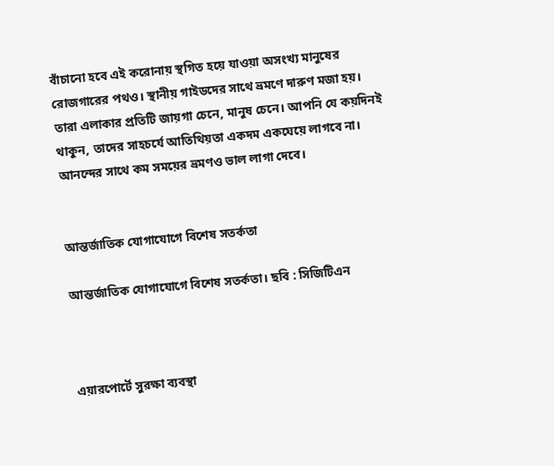বাঁচানো হবে এই করোনায় স্থগিত হয়ে যাওয়া অসংখ্য মানুষের রোজগারের পথও। স্থানীয় গাইডদের সাথে ভ্রমণে দারুণ মজা হয়। তারা এলাকার প্রতিটি জায়গা চেনে, মানুষ চেনে। আপনি যে কয়দিনই থাকুন, তাদের সাহচর্যে আতিথিয়তা একদম একঘেয়ে লাগবে না। আনন্দের সাথে কম সময়ের ভ্রমণও ভাল লাগা দেবে।


আন্তর্জাতিক যোগাযোগে বিশেষ সতর্কতা

আন্তর্জাতিক যোগাযোগে বিশেষ সতর্কতা। ছবি : সিজিটিএন



এয়ারপোর্টে সুরক্ষা ব্যবস্থা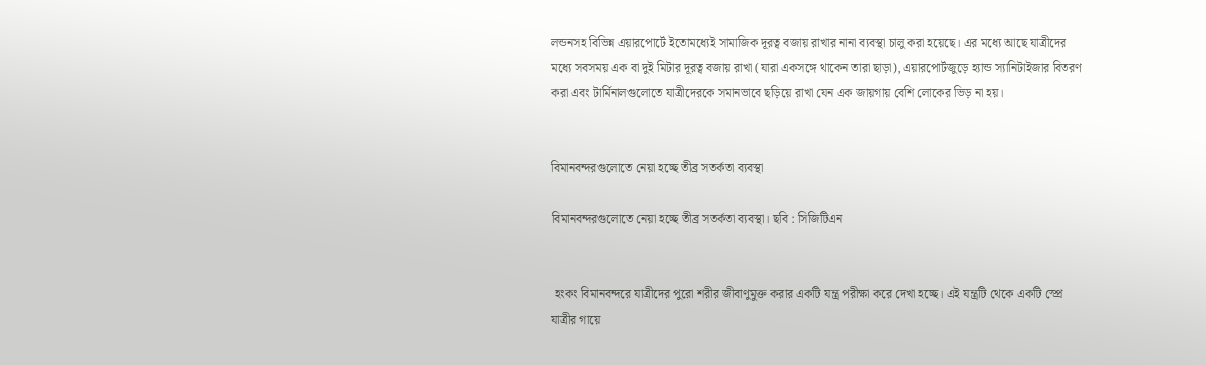লন্ডনসহ বিভিন্ন এয়ারপোর্টে ইতোমধ্যেই সামাজিক দূরত্ব বজায় রাখার নানা ব্যবস্থা চালু করা হয়েছে। এর মধ্যে আছে যাত্রীদের মধ্যে সবসময় এক বা দুই মিটার দূরত্ব বজায় রাখা (যারা একসঙ্গে থাকেন তারা ছাড়া), এয়ারপোর্টজুড়ে হ্যান্ড স্যানিটাইজার বিতরণ করা এবং টার্মিনালগুলোতে যাত্রীদেরকে সমানভাবে ছড়িয়ে রাখা যেন এক জায়গায় বেশি লোকের ভিড় না হয়।


বিমানবন্দরগুলোতে নেয়া হচ্ছে তীব্র সতর্কতা ব্যবস্থা

বিমানবন্দরগুলোতে নেয়া হচ্ছে তীব্র সতর্কতা ব্যবস্থা। ছবি : সিজিটিএন


 হংকং বিমানবন্দরে যাত্রীদের পুরো শরীর জীবাণুমুক্ত করার একটি যন্ত্র পরীক্ষা করে দেখা হচ্ছে। এই যন্ত্রটি থেকে একটি স্প্রে যাত্রীর গায়ে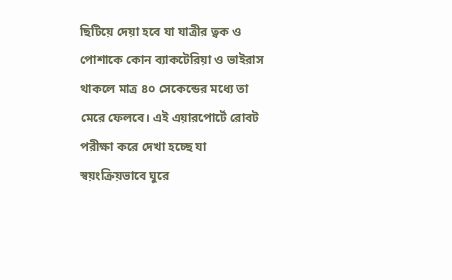ছিটিয়ে দেয়া হবে যা যাত্রীর ত্বক ও পোশাকে কোন ব্যাকটেরিয়া ও ভাইরাস থাকলে মাত্র ৪০ সেকেন্ডের মধ্যে তা মেরে ফেলবে। এই এয়ারপোর্টে রোবট পরীক্ষা করে দেখা হচ্ছে যা স্বয়ংক্রিয়ভাবে ঘুরে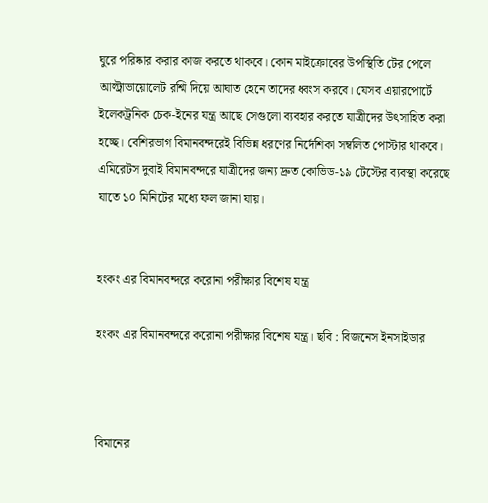ঘুরে পরিষ্কার করার কাজ করতে থাকবে। কোন মাইক্রোবের উপস্থিতি টের পেলে আল্ট্রাভায়োলেট রশ্মি দিয়ে আঘাত হেনে তাদের ধ্বংস করবে। যেসব এয়ারপোর্টে ইলেকট্রনিক চেক-ইনের যন্ত্র আছে সেগুলো ব্যবহার করতে যাত্রীদের উৎসাহিত করা হচ্ছে। বেশিরভাগ বিমানবন্দরেই বিভিন্ন ধরণের নির্দেশিকা সম্বলিত পোস্টার থাকবে। এমিরেটস দুবাই বিমানবন্দরে যাত্রীদের জন্য দ্রুত কোভিড-১৯ টেস্টের ব্যবস্থা করেছে যাতে ১০ মিনিটের মধ্যে ফল জানা যায়।


হংকং এর বিমানবন্দরে করোনা পরীক্ষার বিশেষ যন্ত্র

হংকং এর বিমানবন্দরে করোনা পরীক্ষার বিশেষ যন্ত্র। ছবি : বিজনেস ইনসাইডার



বিমানের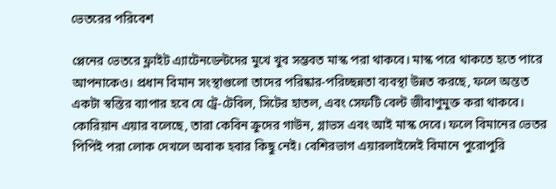ভেতরের পরিবেশ

প্লেনের ভেতরে ফ্লাইট এ্যাটেনডেন্টদের মুখে খুব সম্ভবত মাস্ক পরা থাকবে। মাস্ক পরে থাকতে হতে পারে আপনাকেও। প্রধান বিমান সংস্থাগুলো তাদের পরিষ্কার-পরিচ্ছন্নতা ব্যবস্থা উন্নত করছে, ফলে অন্তত একটা স্বস্তির ব্যাপার হবে যে ট্রে-টেবিল, সিটের হাতল, এবং সেফটি বেল্ট জীবাণুমুক্ত করা থাকবে। কোরিয়ান এয়ার বলেছে, তারা কেবিন ক্রুদের গাউন, গ্লাভস এবং আই মাস্ক দেবে। ফলে বিমানের ভেতর পিপিই পরা লোক দেখলে অবাক হবার কিছু নেই। বেশিরভাগ এয়ারলাইন্সেই বিমানে পুরোপুরি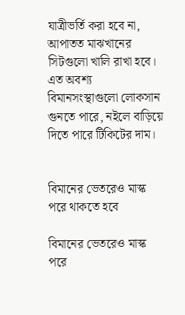যাত্রীভর্তি করা হবে না, আপাতত মাঝখানের সিটগুলো খালি রাখা হবে। এত অবশ্য বিমানসংস্থাগুলো লোকসান গুনতে পারে, নইলে বাড়িয়ে দিতে পারে টিকিটের দাম।


বিমানের ভেতরেও মাস্ক পরে থাকতে হবে

বিমানের ভেতরেও মাস্ক পরে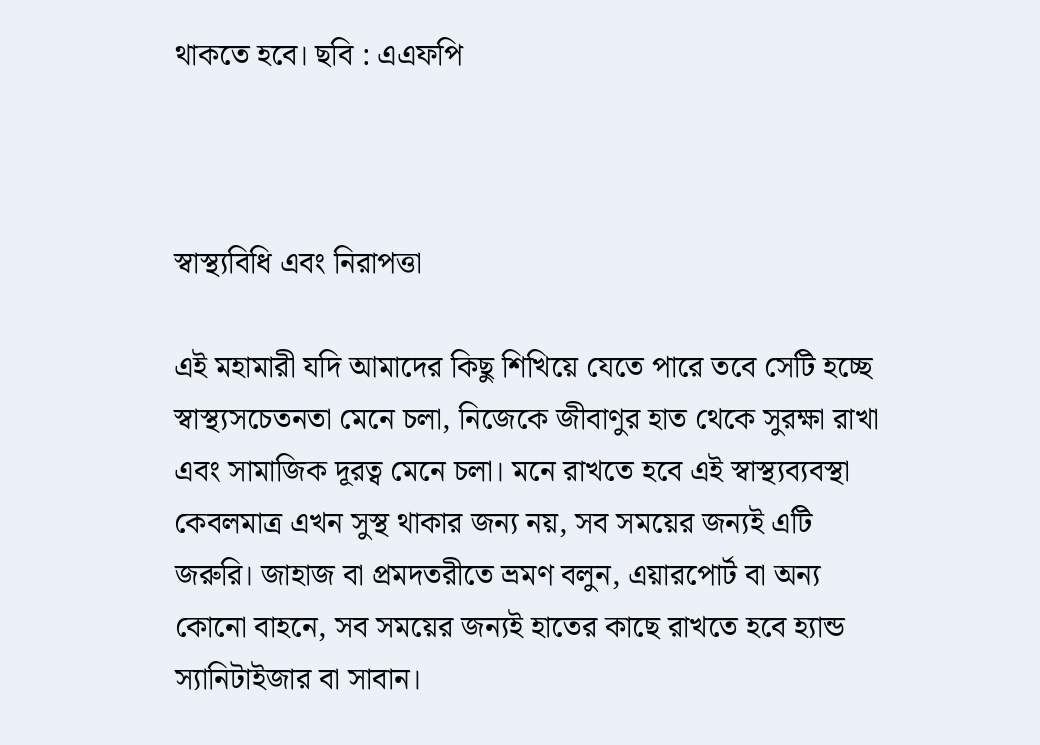থাকতে হবে। ছবি : এএফপি



স্বাস্থ্যবিধি এবং নিরাপত্তা

এই মহামারী যদি আমাদের কিছু শিখিয়ে যেতে পারে তবে সেটি হচ্ছে স্বাস্থ্যসচেতনতা মেনে চলা, নিজেকে জীবাণুর হাত থেকে সুরক্ষা রাখা এবং সামাজিক দূরত্ব মেনে চলা। মনে রাখতে হবে এই স্বাস্থ্যব্যবস্থা কেবলমাত্র এখন সুস্থ থাকার জন্য নয়, সব সময়ের জন্যই এটি জরুরি। জাহাজ বা প্রমদতরীতে ভ্রমণ বলুন, এয়ারপোর্ট বা অন্য কোনো বাহনে, সব সময়ের জন্যই হাতের কাছে রাখতে হবে হ্যান্ড স্যানিটাইজার বা সাবান।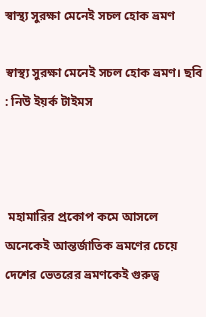স্বাস্থ্য সুরক্ষা মেনেই সচল হোক ভ্রমণ

স্বাস্থ্য সুরক্ষা মেনেই সচল হোক ভ্রমণ। ছবি : নিউ ইয়র্ক টাইমস



 মহামারির প্রকোপ কমে আসলে অনেকেই আন্তর্জাতিক ভ্রমণের চেয়ে দেশের ভেতরের ভ্রমণকেই গুরুত্ব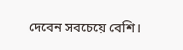দেবেন সবচেয়ে বেশি।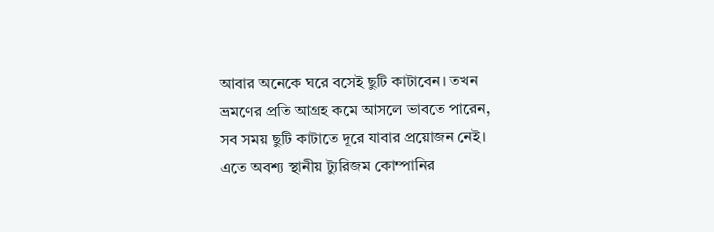আবার অনেকে ঘরে বসেই ছুটি কাটাবেন। তখন ভ্রমণের প্রতি আগ্রহ কমে আসলে ভাবতে পারেন, সব সময় ছুটি কাটাতে দূরে যাবার প্রয়োজন নেই। এতে অবশ্য স্থানীয় ট্যুরিজম কোম্পানির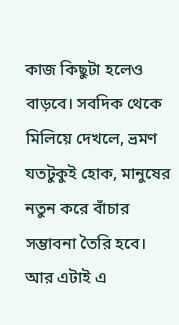কাজ কিছুটা হলেও বাড়বে। সবদিক থেকে মিলিয়ে দেখলে, ভ্রমণ যতটুকুই হোক, মানুষের নতুন করে বাঁচার সম্ভাবনা তৈরি হবে। আর এটাই এ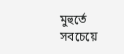মুহুর্তে সবচেয়ে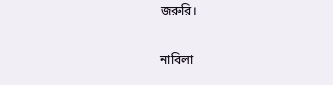জরুরি।

নাবিলা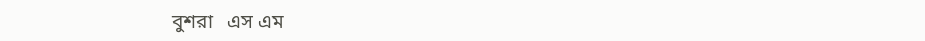বুশরা   এস এম